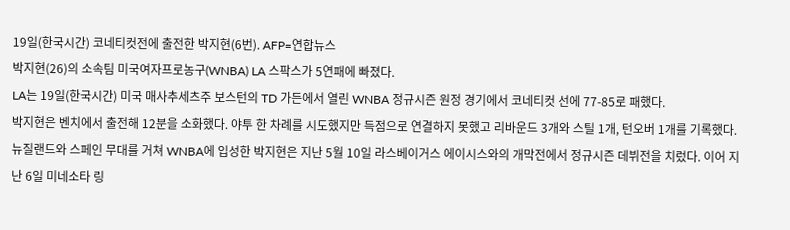19일(한국시간) 코네티컷전에 출전한 박지현(6번). AFP=연합뉴스
박지현(26)의 소속팀 미국여자프로농구(WNBA) LA 스팍스가 5연패에 빠졌다.
LA는 19일(한국시간) 미국 매사추세츠주 보스턴의 TD 가든에서 열린 WNBA 정규시즌 원정 경기에서 코네티컷 선에 77-85로 패했다.
박지현은 벤치에서 출전해 12분을 소화했다. 야투 한 차례를 시도했지만 득점으로 연결하지 못했고 리바운드 3개와 스틸 1개, 턴오버 1개를 기록했다.
뉴질랜드와 스페인 무대를 거쳐 WNBA에 입성한 박지현은 지난 5월 10일 라스베이거스 에이시스와의 개막전에서 정규시즌 데뷔전을 치렀다. 이어 지난 6일 미네소타 링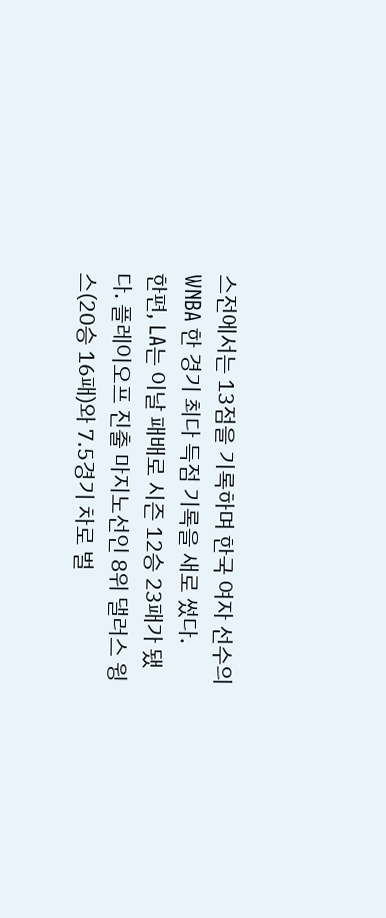스전에서는 13점을 기록하며 한국 여자 선수의 WNBA 한 경기 최다 득점 기록을 새로 썼다.
한편, LA는 이날 패배로 시즌 12승 23패가 됐다. 플레이오프 진출 마지노선인 8위 댈러스 윙스(20승 16패)와 7.5경기 차로 벌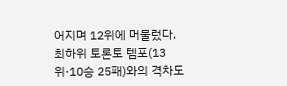어지며 12위에 머물렀다. 최하위 토론토 템포(13위·10승 25패)와의 격차도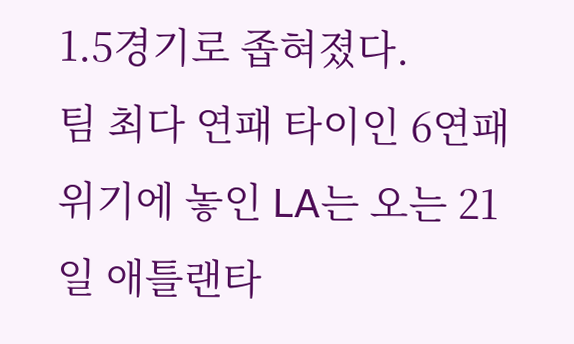1.5경기로 좁혀졌다.
팀 최다 연패 타이인 6연패 위기에 놓인 LA는 오는 21일 애틀랜타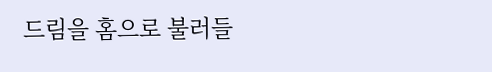드림을 홈으로 불러들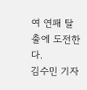여 연패 탈출에 도전한다.
김수민 기자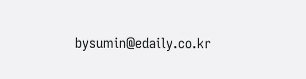bysumin@edaily.co.kr